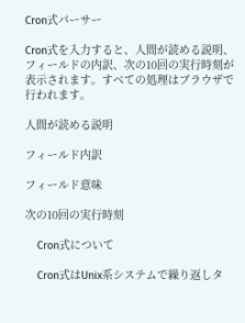Cron式パーサー

Cron式を入力すると、人間が読める説明、フィールドの内訳、次の10回の実行時刻が表示されます。すべての処理はブラウザで行われます。

人間が読める説明

フィールド内訳

フィールド意味

次の10回の実行時刻

    Cron式について

    Cron式はUnix系システムで繰り返しタ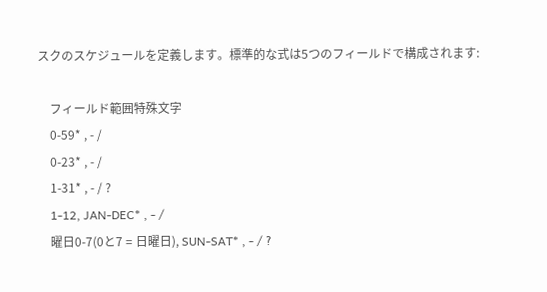スクのスケジュールを定義します。標準的な式は5つのフィールドで構成されます:

    フィールド範囲特殊文字
    0-59* , - /
    0-23* , - /
    1-31* , - / ?
    1-12, JAN-DEC* , - /
    曜日0-7(0と7 = 日曜日), SUN-SAT* , - / ?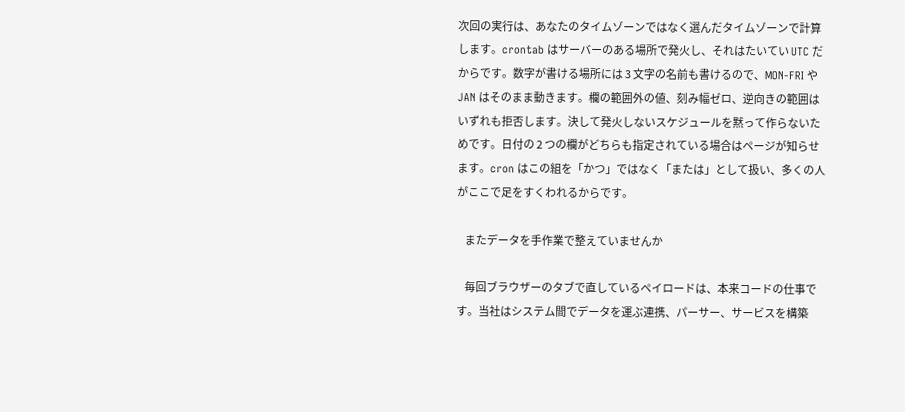次回の実行は、あなたのタイムゾーンではなく選んだタイムゾーンで計算します。crontab はサーバーのある場所で発火し、それはたいてい UTC だからです。数字が書ける場所には 3 文字の名前も書けるので、MON-FRI や JAN はそのまま動きます。欄の範囲外の値、刻み幅ゼロ、逆向きの範囲はいずれも拒否します。決して発火しないスケジュールを黙って作らないためです。日付の 2 つの欄がどちらも指定されている場合はページが知らせます。cron はこの組を「かつ」ではなく「または」として扱い、多くの人がここで足をすくわれるからです。

    またデータを手作業で整えていませんか

    毎回ブラウザーのタブで直しているペイロードは、本来コードの仕事です。当社はシステム間でデータを運ぶ連携、パーサー、サービスを構築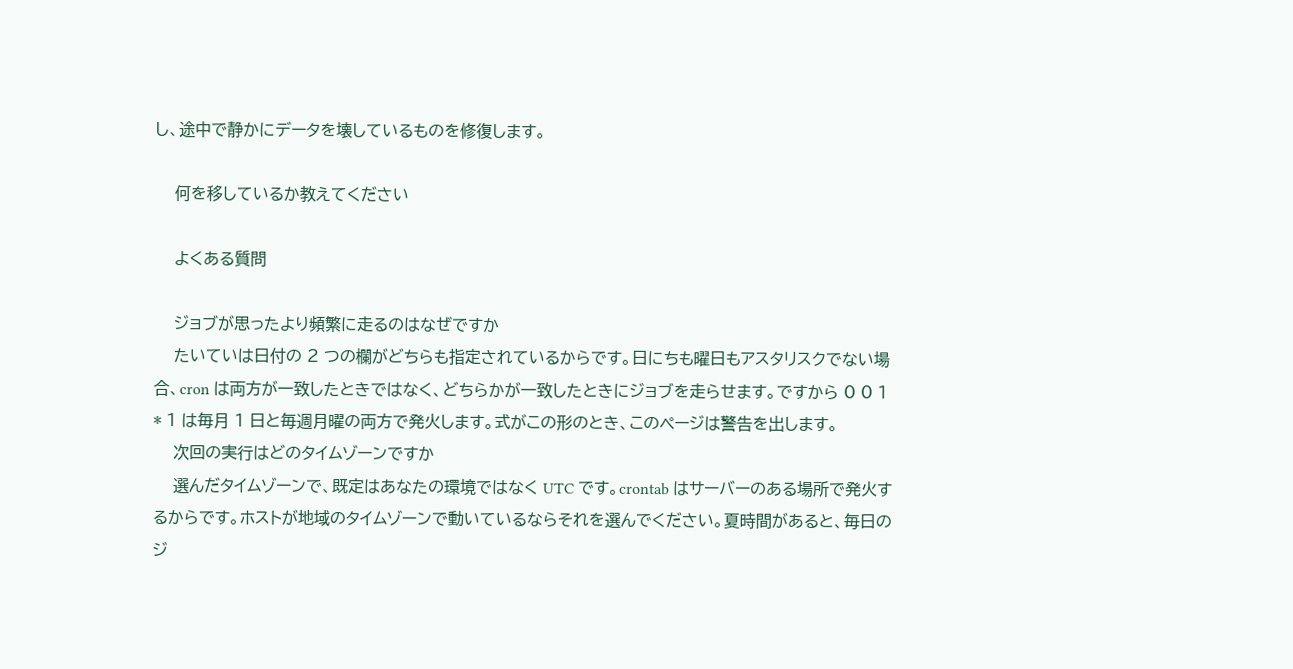し、途中で静かにデータを壊しているものを修復します。

    何を移しているか教えてください

    よくある質問

    ジョブが思ったより頻繁に走るのはなぜですか
    たいていは日付の 2 つの欄がどちらも指定されているからです。日にちも曜日もアスタリスクでない場合、cron は両方が一致したときではなく、どちらかが一致したときにジョブを走らせます。ですから 0 0 1 * 1 は毎月 1 日と毎週月曜の両方で発火します。式がこの形のとき、このページは警告を出します。
    次回の実行はどのタイムゾーンですか
    選んだタイムゾーンで、既定はあなたの環境ではなく UTC です。crontab はサーバーのある場所で発火するからです。ホストが地域のタイムゾーンで動いているならそれを選んでください。夏時間があると、毎日のジ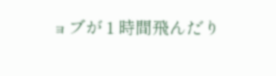ョブが 1 時間飛んだり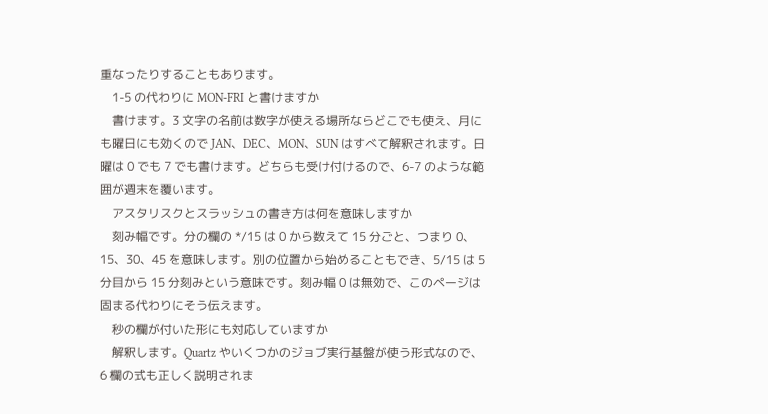重なったりすることもあります。
    1-5 の代わりに MON-FRI と書けますか
    書けます。3 文字の名前は数字が使える場所ならどこでも使え、月にも曜日にも効くので JAN、DEC、MON、SUN はすべて解釈されます。日曜は 0 でも 7 でも書けます。どちらも受け付けるので、6-7 のような範囲が週末を覆います。
    アスタリスクとスラッシュの書き方は何を意味しますか
    刻み幅です。分の欄の */15 は 0 から数えて 15 分ごと、つまり 0、15、30、45 を意味します。別の位置から始めることもでき、5/15 は 5 分目から 15 分刻みという意味です。刻み幅 0 は無効で、このページは固まる代わりにそう伝えます。
    秒の欄が付いた形にも対応していますか
    解釈します。Quartz やいくつかのジョブ実行基盤が使う形式なので、6 欄の式も正しく説明されま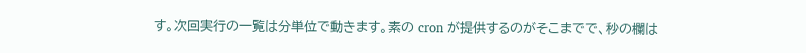す。次回実行の一覧は分単位で動きます。素の cron が提供するのがそこまでで、秒の欄は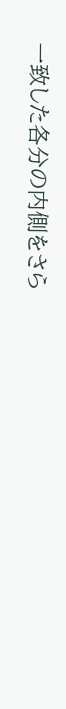一致した各分の内側をさら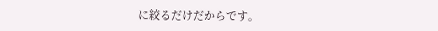に絞るだけだからです。